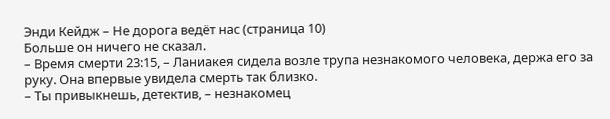Энди Кейдж – Не дорога ведёт нас (страница 10)
Больше он ничего не сказал.
– Время смерти 23:15, – Ланиакея сидела возле трупа незнакомого человека, держа его за руку. Она впервые увидела смерть так близко.
– Ты привыкнешь, детектив, – незнакомец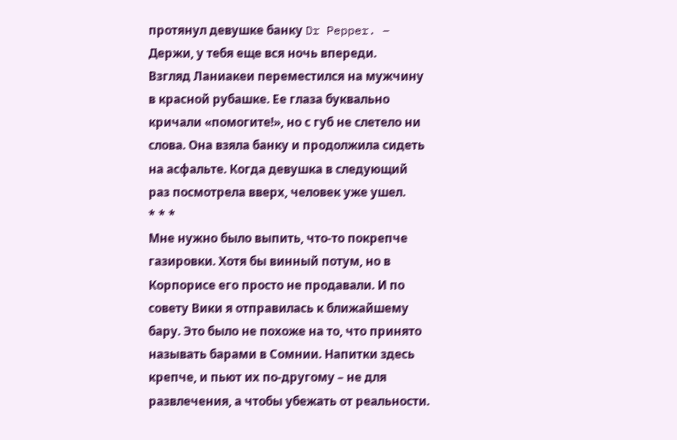протянул девушке банку Dr Pepper. – Держи, у тебя еще вся ночь впереди.
Взгляд Ланиакеи переместился на мужчину в красной рубашке. Ее глаза буквально кричали «помогите!», но с губ не слетело ни слова. Она взяла банку и продолжила сидеть на асфальте. Когда девушка в следующий раз посмотрела вверх, человек уже ушел.
* * *
Мне нужно было выпить, что-то покрепче газировки. Хотя бы винный потум, но в Корпорисе его просто не продавали. И по совету Вики я отправилась к ближайшему бару. Это было не похоже на то, что принято называть барами в Сомнии. Напитки здесь крепче, и пьют их по-другому – не для развлечения, а чтобы убежать от реальности.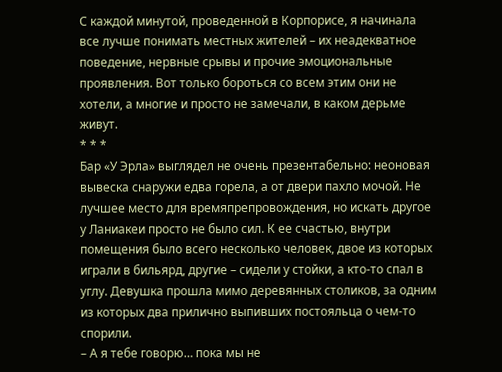С каждой минутой, проведенной в Корпорисе, я начинала все лучше понимать местных жителей – их неадекватное поведение, нервные срывы и прочие эмоциональные проявления. Вот только бороться со всем этим они не хотели, а многие и просто не замечали, в каком дерьме живут.
* * *
Бар «У Эрла» выглядел не очень презентабельно: неоновая вывеска снаружи едва горела, а от двери пахло мочой. Не лучшее место для времяпрепровождения, но искать другое у Ланиакеи просто не было сил. К ее счастью, внутри помещения было всего несколько человек, двое из которых играли в бильярд, другие – сидели у стойки, а кто-то спал в углу. Девушка прошла мимо деревянных столиков, за одним из которых два прилично выпивших постояльца о чем-то спорили.
– А я тебе говорю… пока мы не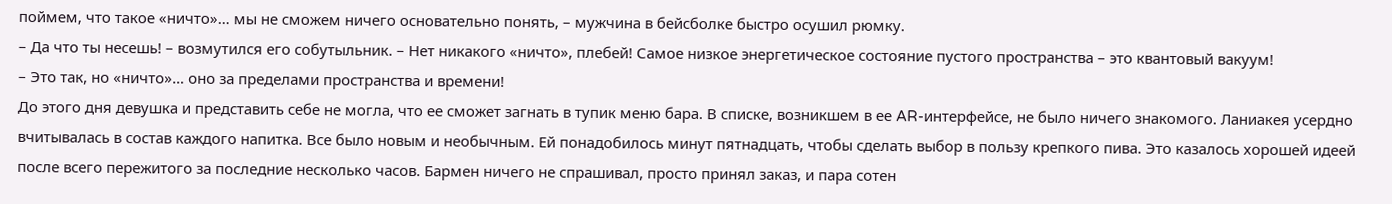поймем, что такое «ничто»… мы не сможем ничего основательно понять, – мужчина в бейсболке быстро осушил рюмку.
– Да что ты несешь! – возмутился его собутыльник. – Нет никакого «ничто», плебей! Самое низкое энергетическое состояние пустого пространства – это квантовый вакуум!
– Это так, но «ничто»… оно за пределами пространства и времени!
До этого дня девушка и представить себе не могла, что ее сможет загнать в тупик меню бара. В списке, возникшем в ее AR-интерфейсе, не было ничего знакомого. Ланиакея усердно вчитывалась в состав каждого напитка. Все было новым и необычным. Ей понадобилось минут пятнадцать, чтобы сделать выбор в пользу крепкого пива. Это казалось хорошей идеей после всего пережитого за последние несколько часов. Бармен ничего не спрашивал, просто принял заказ, и пара сотен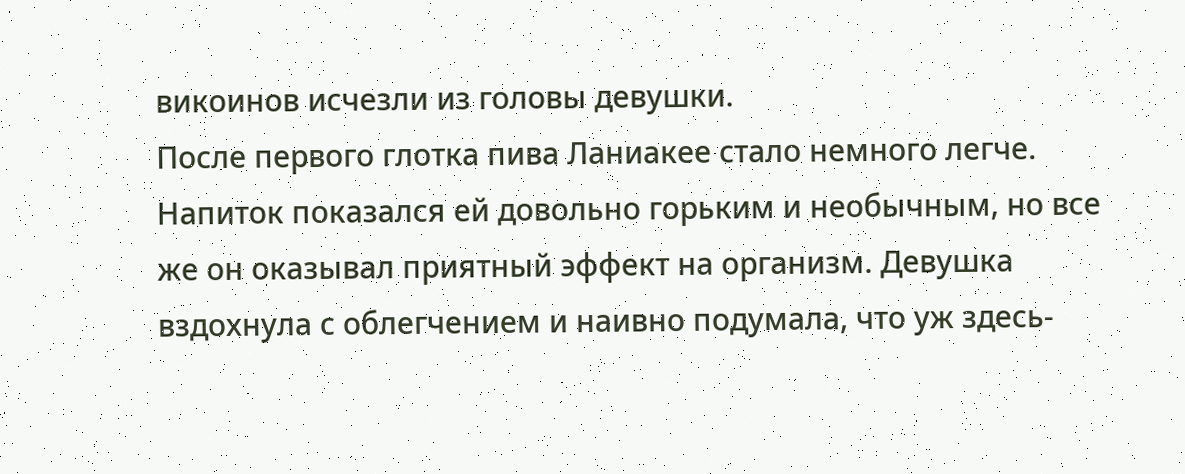викоинов исчезли из головы девушки.
После первого глотка пива Ланиакее стало немного легче. Напиток показался ей довольно горьким и необычным, но все же он оказывал приятный эффект на организм. Девушка вздохнула с облегчением и наивно подумала, что уж здесь-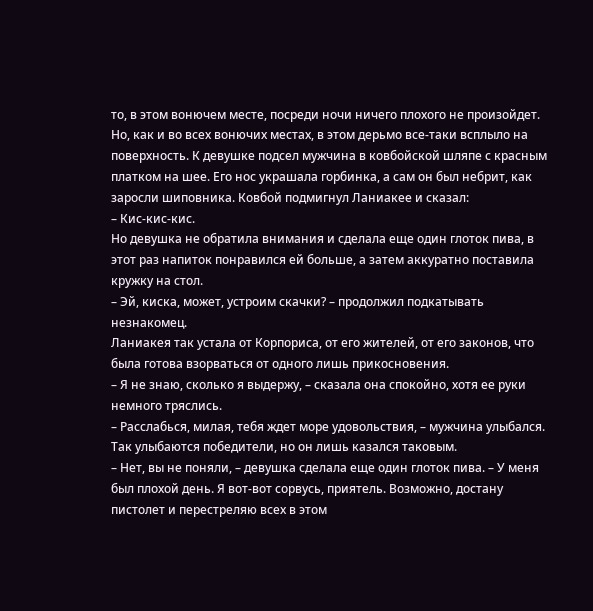то, в этом вонючем месте, посреди ночи ничего плохого не произойдет. Но, как и во всех вонючих местах, в этом дерьмо все-таки всплыло на поверхность. К девушке подсел мужчина в ковбойской шляпе с красным платком на шее. Его нос украшала горбинка, а сам он был небрит, как заросли шиповника. Ковбой подмигнул Ланиакее и сказал:
– Кис-кис-кис.
Но девушка не обратила внимания и сделала еще один глоток пива, в этот раз напиток понравился ей больше, а затем аккуратно поставила кружку на стол.
– Эй, киска, может, устроим скачки? – продолжил подкатывать незнакомец.
Ланиакея так устала от Корпориса, от его жителей, от его законов, что была готова взорваться от одного лишь прикосновения.
– Я не знаю, сколько я выдержу, – сказала она спокойно, хотя ее руки немного тряслись.
– Расслабься, милая, тебя ждет море удовольствия, – мужчина улыбался. Так улыбаются победители, но он лишь казался таковым.
– Нет, вы не поняли, – девушка сделала еще один глоток пива. – У меня был плохой день. Я вот-вот сорвусь, приятель. Возможно, достану пистолет и перестреляю всех в этом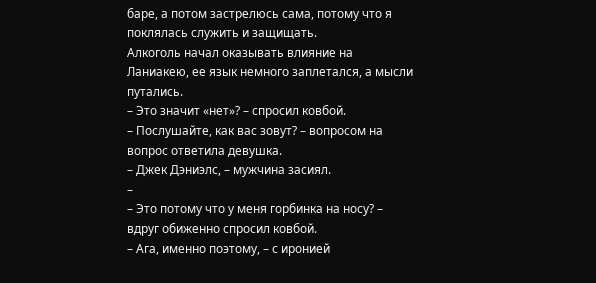баре, а потом застрелюсь сама, потому что я поклялась служить и защищать.
Алкоголь начал оказывать влияние на Ланиакею, ее язык немного заплетался, а мысли путались.
– Это значит «нет»? – спросил ковбой.
– Послушайте, как вас зовут? – вопросом на вопрос ответила девушка.
– Джек Дэниэлс, – мужчина засиял.
–
– Это потому что у меня горбинка на носу? – вдруг обиженно спросил ковбой.
– Ага, именно поэтому, – с иронией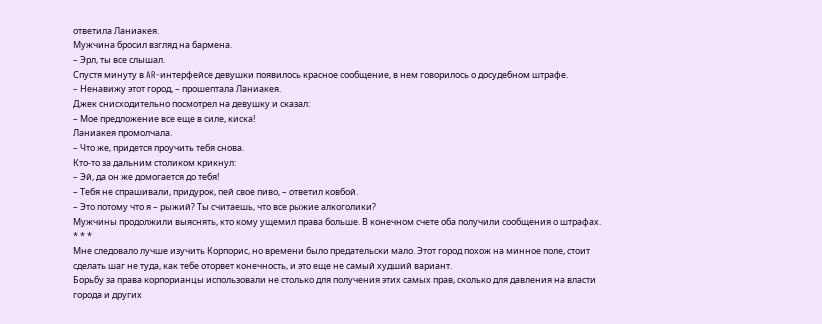ответила Ланиакея.
Мужчина бросил взгляд на бармена.
– Эрл, ты все слышал.
Спустя минуту в AR-интерфейсе девушки появилось красное сообщение, в нем говорилось о досудебном штрафе.
– Ненавижу этот город, – прошептала Ланиакея.
Джек снисходительно посмотрел на девушку и сказал:
– Мое предложение все еще в силе, киска!
Ланиакея промолчала.
– Что же, придется проучить тебя снова.
Кто-то за дальним столиком крикнул:
– Эй, да он же домогается до тебя!
– Тебя не спрашивали, придурок, пей свое пиво, – ответил ковбой.
– Это потому что я – рыжий? Ты считаешь, что все рыжие алкоголики?
Мужчины продолжили выяснять, кто кому ущемил права больше. В конечном счете оба получили сообщения о штрафах.
* * *
Мне следовало лучше изучить Корпорис, но времени было предательски мало. Этот город похож на минное поле, стоит сделать шаг не туда, как тебе оторвет конечность, и это еще не самый худший вариант.
Борьбу за права корпорианцы использовали не столько для получения этих самых прав, сколько для давления на власти города и других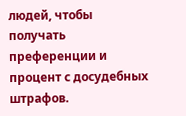людей, чтобы получать преференции и процент с досудебных штрафов.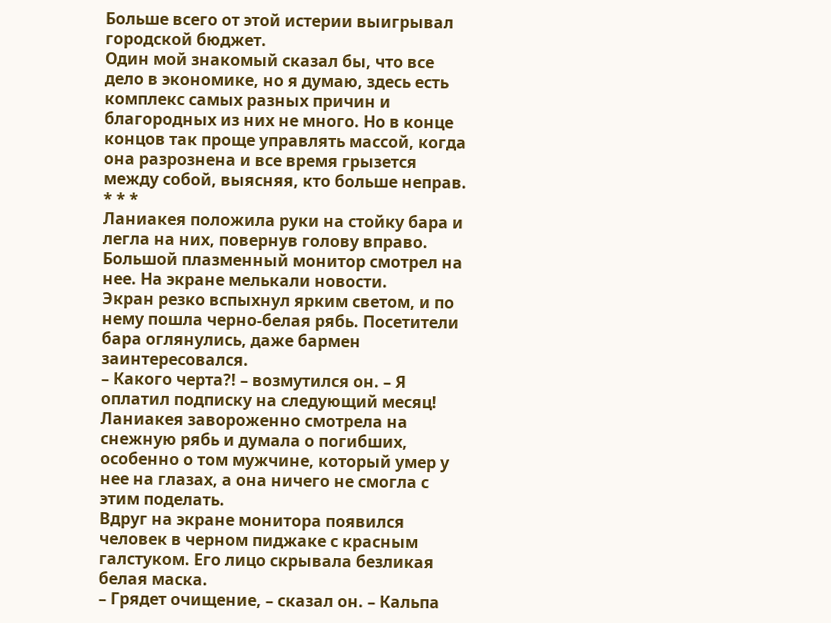Больше всего от этой истерии выигрывал городской бюджет.
Один мой знакомый сказал бы, что все дело в экономике, но я думаю, здесь есть комплекс самых разных причин и благородных из них не много. Но в конце концов так проще управлять массой, когда она разрознена и все время грызется между собой, выясняя, кто больше неправ.
* * *
Ланиакея положила руки на стойку бара и легла на них, повернув голову вправо. Большой плазменный монитор смотрел на нее. На экране мелькали новости.
Экран резко вспыхнул ярким светом, и по нему пошла черно-белая рябь. Посетители бара оглянулись, даже бармен заинтересовался.
– Какого черта?! – возмутился он. – Я оплатил подписку на следующий месяц!
Ланиакея завороженно смотрела на снежную рябь и думала о погибших, особенно о том мужчине, который умер у нее на глазах, а она ничего не смогла с этим поделать.
Вдруг на экране монитора появился человек в черном пиджаке с красным галстуком. Его лицо скрывала безликая белая маска.
– Грядет очищение, – сказал он. – Кальпа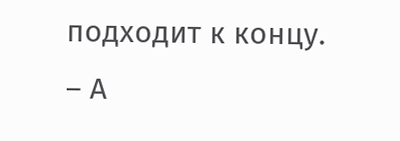подходит к концу.
– А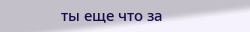ты еще что за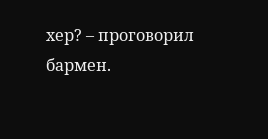хер? – проговорил бармен.